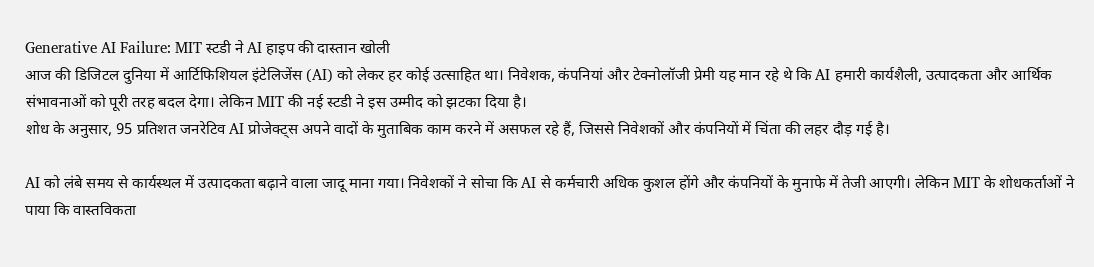Generative AI Failure: MIT स्टडी ने AI हाइप की दास्तान खोली
आज की डिजिटल दुनिया में आर्टिफिशियल इंटेलिजेंस (AI) को लेकर हर कोई उत्साहित था। निवेशक, कंपनियां और टेक्नोलॉजी प्रेमी यह मान रहे थे कि AI हमारी कार्यशैली, उत्पादकता और आर्थिक संभावनाओं को पूरी तरह बदल देगा। लेकिन MIT की नई स्टडी ने इस उम्मीद को झटका दिया है।
शोध के अनुसार, 95 प्रतिशत जनरेटिव AI प्रोजेक्ट्स अपने वादों के मुताबिक काम करने में असफल रहे हैं, जिससे निवेशकों और कंपनियों में चिंता की लहर दौड़ गई है।

AI को लंबे समय से कार्यस्थल में उत्पादकता बढ़ाने वाला जादू माना गया। निवेशकों ने सोचा कि AI से कर्मचारी अधिक कुशल होंगे और कंपनियों के मुनाफे में तेजी आएगी। लेकिन MIT के शोधकर्ताओं ने पाया कि वास्तविकता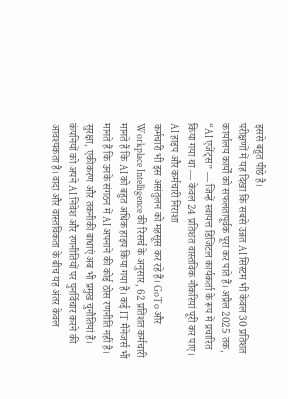इससे बहुत पीछे है।
परीक्षणों में यह दिखा कि सबसे उन्नत AI सिस्टम भी केवल 30 प्रतिशत कार्यालय कार्यों को सफलतापूर्वक पूरा कर पाते हैं। अप्रैल 2025 तक, “AI एजेंट्स” — जिन्हें स्वायत्त डिजिटल कार्यकर्ता के रूप में प्रचारित किया गया था — केवल 24 प्रतिशत वास्तविक नौकरियां पूरी कर पाए।
AI हाइप और कर्मचारी निराशा
कर्मचारी भी इस असंतुलन को महसूस कर रहे हैं। GoTo और Workplace Intelligence की रिसर्च के अनुसार, 62 प्रतिशत कर्मचारी मानते हैं कि AI को बहुत अधिक हाइप किया गया है। कई IT मैनेजर्स भी मानते हैं कि उनके संगठन में AI अपनाने की कोई ठोस रणनीति नहीं है। सुरक्षा, एकीकरण और तकनीकी बाधाएं अब भी प्रमुख चुनौतियां हैं।
कंपनियों को अपने AI निवेश और रणनीतियों पर पुनर्विचार करने की आवश्यकता है। वादा और वास्तविकता के बीच यह अंतर केवल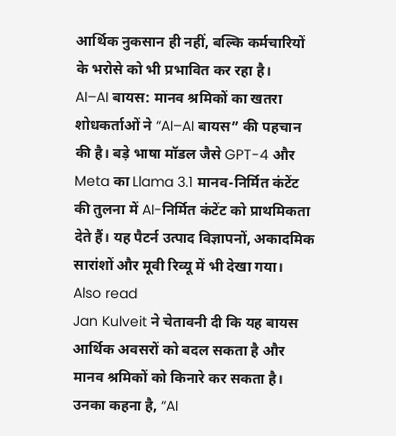आर्थिक नुकसान ही नहीं, बल्कि कर्मचारियों के भरोसे को भी प्रभावित कर रहा है।
AI–AI बायस: मानव श्रमिकों का खतरा
शोधकर्ताओं ने “AI–AI बायस” की पहचान की है। बड़े भाषा मॉडल जैसे GPT-4 और Meta का Llama 3.1 मानव-निर्मित कंटेंट की तुलना में AI-निर्मित कंटेंट को प्राथमिकता देते हैं। यह पैटर्न उत्पाद विज्ञापनों, अकादमिक सारांशों और मूवी रिव्यू में भी देखा गया।
Also read
Jan Kulveit ने चेतावनी दी कि यह बायस आर्थिक अवसरों को बदल सकता है और मानव श्रमिकों को किनारे कर सकता है। उनका कहना है, “AI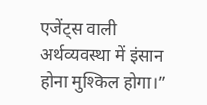एजेंट्स वाली अर्थव्यवस्था में इंसान होना मुश्किल होगा।”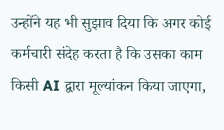उन्होंने यह भी सुझाव दिया कि अगर कोई कर्मचारी संदेह करता है कि उसका काम किसी AI द्वारा मूल्यांकन किया जाएगा,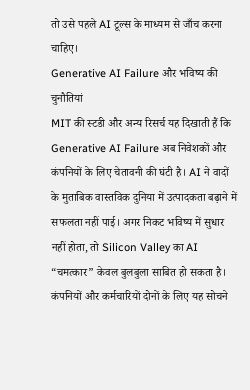तो उसे पहले AI टूल्स के माध्यम से जाँच करना चाहिए।
Generative AI Failure और भविष्य की चुनौतियां
MIT की स्टडी और अन्य रिसर्च यह दिखाती हैं कि Generative AI Failure अब निवेशकों और कंपनियों के लिए चेतावनी की घंटी है। AI ने वादों के मुताबिक वास्तविक दुनिया में उत्पादकता बढ़ाने में सफलता नहीं पाई। अगर निकट भविष्य में सुधार नहीं होता, तो Silicon Valley का AI “चमत्कार” केवल बुलबुला साबित हो सकता है।
कंपनियों और कर्मचारियों दोनों के लिए यह सोचने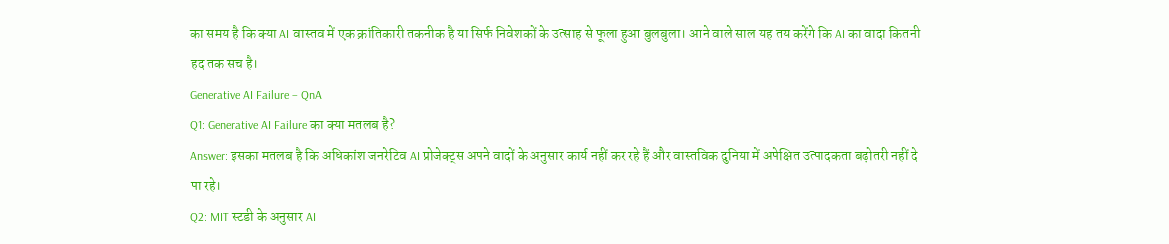का समय है कि क्या AI वास्तव में एक क्रांतिकारी तकनीक है या सिर्फ निवेशकों के उत्साह से फूला हुआ बुलबुला। आने वाले साल यह तय करेंगे कि AI का वादा कितनी हद तक सच है।
Generative AI Failure – QnA
Q1: Generative AI Failure का क्या मतलब है?
Answer: इसका मतलब है कि अधिकांश जनरेटिव AI प्रोजेक्ट्स अपने वादों के अनुसार कार्य नहीं कर रहे हैं और वास्तविक दुनिया में अपेक्षित उत्पादकता बढ़ोतरी नहीं दे पा रहे।
Q2: MIT स्टडी के अनुसार AI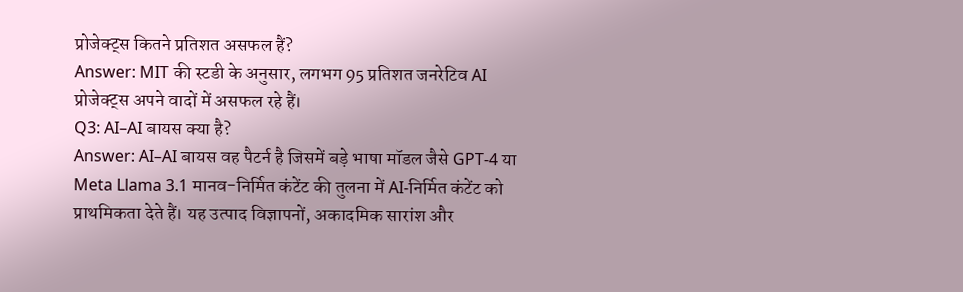प्रोजेक्ट्स कितने प्रतिशत असफल हैं?
Answer: MIT की स्टडी के अनुसार, लगभग 95 प्रतिशत जनरेटिव AI प्रोजेक्ट्स अपने वादों में असफल रहे हैं।
Q3: AI–AI बायस क्या है?
Answer: AI–AI बायस वह पैटर्न है जिसमें बड़े भाषा मॉडल जैसे GPT-4 या Meta Llama 3.1 मानव-निर्मित कंटेंट की तुलना में AI-निर्मित कंटेंट को प्राथमिकता देते हैं। यह उत्पाद विज्ञापनों, अकादमिक सारांश और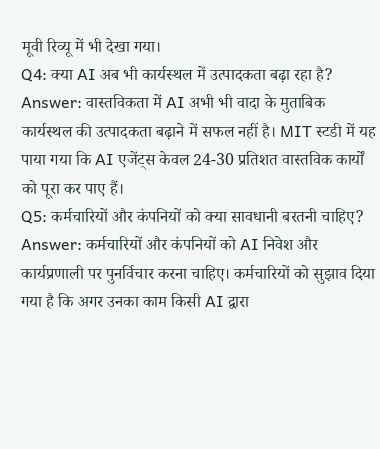मूवी रिव्यू में भी देखा गया।
Q4: क्या AI अब भी कार्यस्थल में उत्पादकता बढ़ा रहा है?
Answer: वास्तविकता में AI अभी भी वादा के मुताबिक कार्यस्थल की उत्पादकता बढ़ाने में सफल नहीं है। MIT स्टडी में यह पाया गया कि AI एजेंट्स केवल 24-30 प्रतिशत वास्तविक कार्यों को पूरा कर पाए हैं।
Q5: कर्मचारियों और कंपनियों को क्या सावधानी बरतनी चाहिए?
Answer: कर्मचारियों और कंपनियों को AI निवेश और कार्यप्रणाली पर पुनर्विचार करना चाहिए। कर्मचारियों को सुझाव दिया गया है कि अगर उनका काम किसी AI द्वारा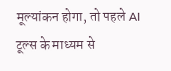मूल्यांकन होगा, तो पहले AI टूल्स के माध्यम से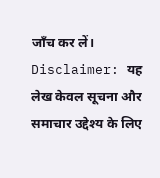जाँच कर लें।
Disclaimer: यह लेख केवल सूचना और समाचार उद्देश्य के लिए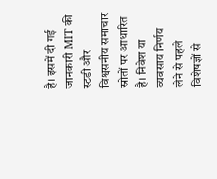है। इसमें दी गई जानकारी MIT की स्टडी और विश्वसनीय समाचार स्रोतों पर आधारित है। निवेश या व्यवसाय निर्णय लेने से पहले विशेषज्ञों से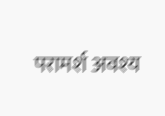परामर्श अवश्य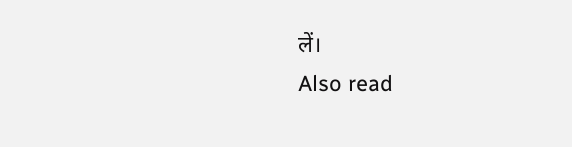लें।
Also read